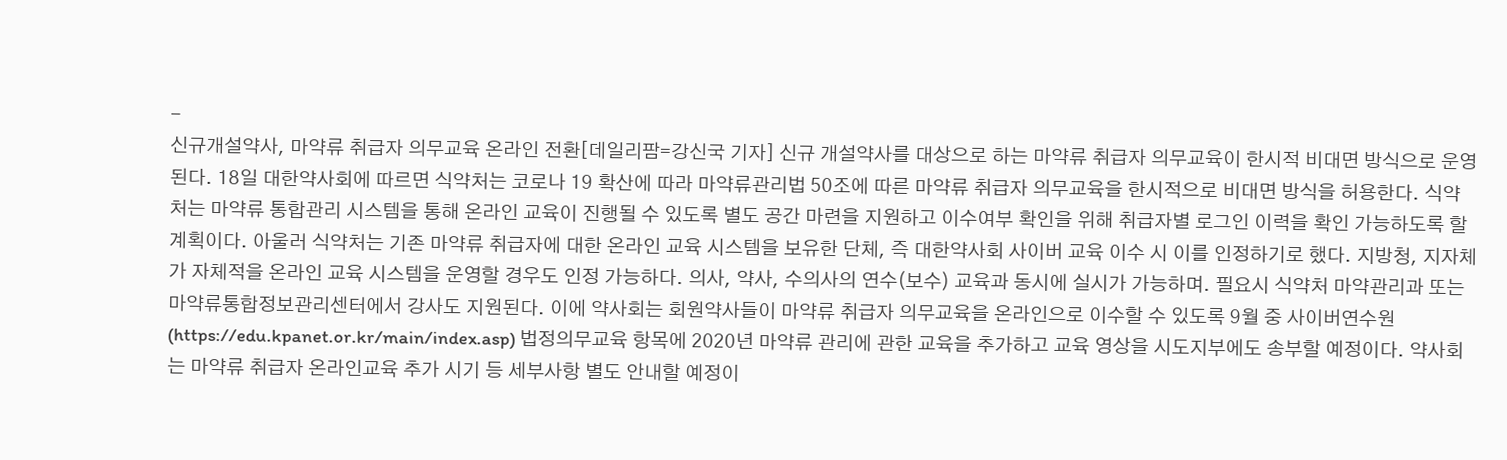-
신규개설약사, 마약류 취급자 의무교육 온라인 전환[데일리팜=강신국 기자] 신규 개설약사를 대상으로 하는 마약류 취급자 의무교육이 한시적 비대면 방식으로 운영된다. 18일 대한약사회에 따르면 식약처는 코로나 19 확산에 따라 마약류관리법 50조에 따른 마약류 취급자 의무교육을 한시적으로 비대면 방식을 허용한다. 식약처는 마약류 통합관리 시스템을 통해 온라인 교육이 진행될 수 있도록 별도 공간 마련을 지원하고 이수여부 확인을 위해 취급자별 로그인 이력을 확인 가능하도록 할 계획이다. 아울러 식약처는 기존 마약류 취급자에 대한 온라인 교육 시스템을 보유한 단체, 즉 대한약사회 사이버 교육 이수 시 이를 인정하기로 했다. 지방청, 지자체가 자체적을 온라인 교육 시스템을 운영할 경우도 인정 가능하다. 의사, 약사, 수의사의 연수(보수) 교육과 동시에 실시가 가능하며. 필요시 식약처 마약관리과 또는 마약류통합정보관리센터에서 강사도 지원된다. 이에 약사회는 회원약사들이 마약류 취급자 의무교육을 온라인으로 이수할 수 있도록 9월 중 사이버연수원(https://edu.kpanet.or.kr/main/index.asp) 법정의무교육 항목에 2020년 마약류 관리에 관한 교육을 추가하고 교육 영상을 시도지부에도 송부할 예정이다. 약사회는 마약류 취급자 온라인교육 추가 시기 등 세부사항 별도 안내할 예정이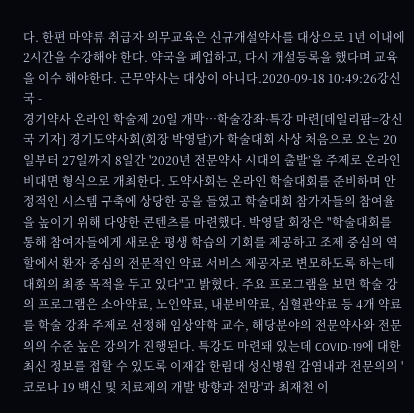다. 한편 마약류 취급자 의무교육은 신규개설약사를 대상으로 1년 이내에 2시간을 수강해야 한다. 약국을 폐업하고, 다시 개설등록을 했다며 교육을 이수 해야한다. 근무약사는 대상이 아니다.2020-09-18 10:49:26강신국 -
경기약사 온라인 학술제 20일 개막…학술강좌·특강 마련[데일리팜=강신국 기자] 경기도약사회(회장 박영달)가 학술대회 사상 처음으로 오는 20일부터 27일까지 8일간 '2020년 전문약사 시대의 출발’을 주제로 온라인 비대면 형식으로 개최한다. 도약사회는 온라인 학술대회를 준비하며 안정적인 시스템 구축에 상당한 공을 들였고 학술대회 참가자들의 참여율을 높이기 위해 다양한 콘텐츠를 마련했다. 박영달 회장은 "학술대회를 통해 참여자들에게 새로운 평생 학습의 기회를 제공하고 조제 중심의 역할에서 환자 중심의 전문적인 약료 서비스 제공자로 변모하도록 하는데 대회의 최종 목적을 두고 있다"고 밝혔다. 주요 프로그램을 보면 학술 강의 프로그램은 소아약료, 노인약료, 내분비약료, 심혈관약료 등 4개 약료를 학술 강좌 주제로 선정해 임상약학 교수, 해당분야의 전문약사와 전문의의 수준 높은 강의가 진행된다. 특강도 마련돼 있는데 COVID-19에 대한 최신 정보를 접할 수 있도록 이재갑 한림대 성신병원 감염내과 전문의의 '코로나 19 백신 및 치료제의 개발 방향과 전망'과 최재천 이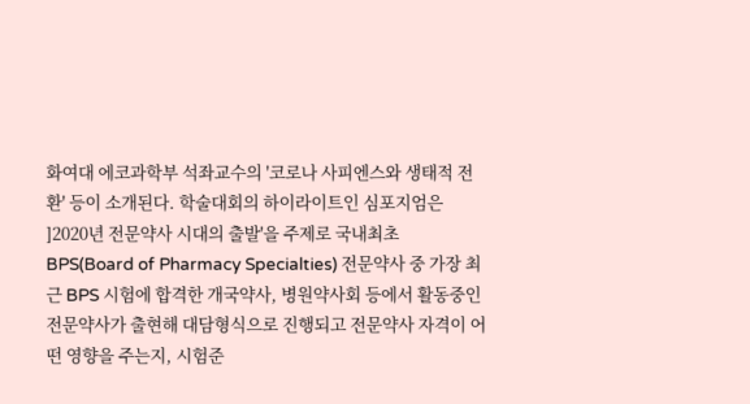화여대 에코과학부 석좌교수의 '코로나 사피엔스와 생태적 전환' 등이 소개된다. 학술대회의 하이라이트인 심포지엄은 ]2020년 전문약사 시대의 출발'을 주제로 국내최초 BPS(Board of Pharmacy Specialties) 전문약사 중 가장 최근 BPS 시험에 합격한 개국약사, 병원약사회 등에서 활동중인 전문약사가 출현해 대담형식으로 진행되고 전문약사 자격이 어떤 영향을 주는지, 시험준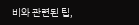비와 관련된 팁,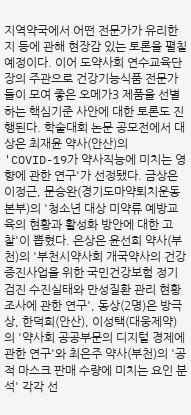지역약국에서 어떤 전문가가 유리한지 등에 관해 현장감 있는 토론을 펼칠 예정이다. 이어 도약사회 연수교육단장의 주관으로 건강기능식품 전문가들이 모여 좋은 오메가3 제품을 선별하는 핵심기준 사안에 대한 토론도 진행된다. 학술대회 논문 공모전에서 대상은 최재윤 약사(안산)의 'COVID-19가 약사직능에 미치는 영향에 관한 연구'가 선정됐다. 금상은 이정근, 문승완(경기도마약퇴치운동본부)의 '청소년 대상 미약류 예방교육의 현황과 활성화 방안에 대한 고찰'이 뽑혔다. 은상은 윤선희 약사(부천)의 '부천시약사회 개국약사의 건강증진사업을 위한 국민건강보험 정기검진 수진실태와 만성질환 관리 현황조사에 관한 연구', 동상(2명)은 방극상, 한덕희(안산), 이성택(대웅제약)의 '약사회 공공부문의 디지털 경제에 관한 연구'와 최은주 약사(부천)의 '공적 마스크 판매 수량에 미치는 요인 분석' 각각 선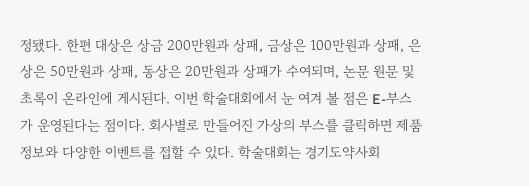정됐다. 한편 대상은 상금 200만원과 상패, 금상은 100만원과 상패, 은상은 50만원과 상패, 동상은 20만원과 상패가 수여되며, 논문 원문 및 초록이 온라인에 게시된다. 이번 학술대회에서 눈 여겨 볼 점은 E-부스가 운영된다는 점이다. 회사별로 만들어진 가상의 부스를 클릭하면 제품 정보와 다양한 이벤트를 접할 수 있다. 학술대회는 경기도약사회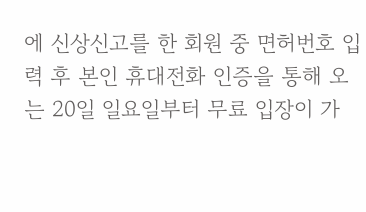에 신상신고를 한 회원 중 면허번호 입력 후 본인 휴대전화 인증을 통해 오는 20일 일요일부터 무료 입장이 가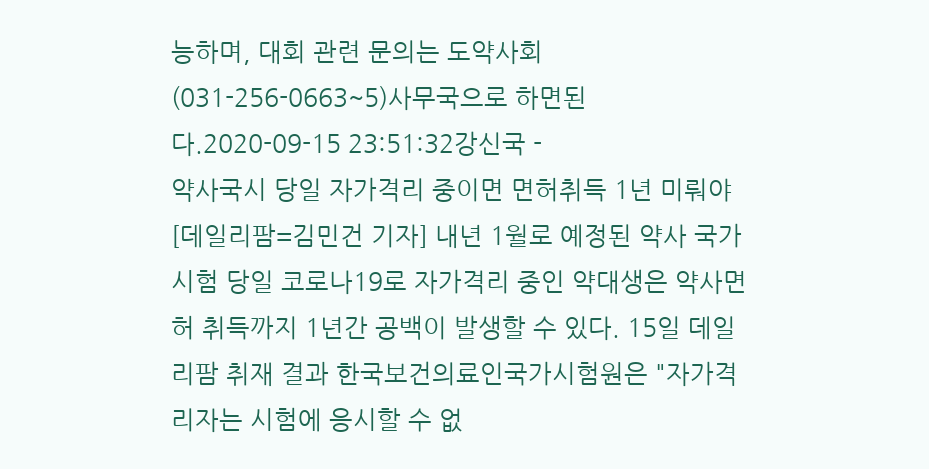능하며, 대회 관련 문의는 도약사회(031-256-0663~5)사무국으로 하면된다.2020-09-15 23:51:32강신국 -
약사국시 당일 자가격리 중이면 면허취득 1년 미뤄야[데일리팜=김민건 기자] 내년 1월로 예정된 약사 국가시험 당일 코로나19로 자가격리 중인 약대생은 약사면허 취득까지 1년간 공백이 발생할 수 있다. 15일 데일리팜 취재 결과 한국보건의료인국가시험원은 "자가격리자는 시험에 응시할 수 없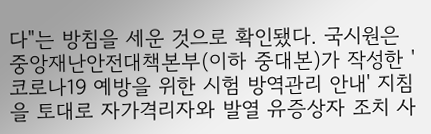다"는 방침을 세운 것으로 확인됐다. 국시원은 중앙재난안전대책본부(이하 중대본)가 작성한 '코로나19 예방을 위한 시험 방역관리 안내' 지침을 토대로 자가격리자와 발열 유증상자 조치 사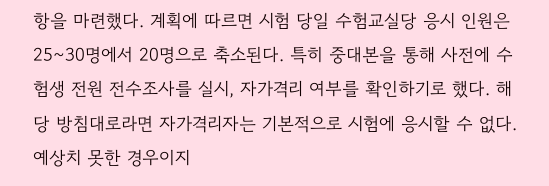항을 마련했다. 계획에 따르면 시험 당일 수험교실당 응시 인원은 25~30명에서 20명으로 축소된다. 특히 중대본을 통해 사전에 수험생 전원 전수조사를 실시, 자가격리 여부를 확인하기로 했다. 해당 방침대로라면 자가격리자는 기본적으로 시험에 응시할 수 없다. 예상치 못한 경우이지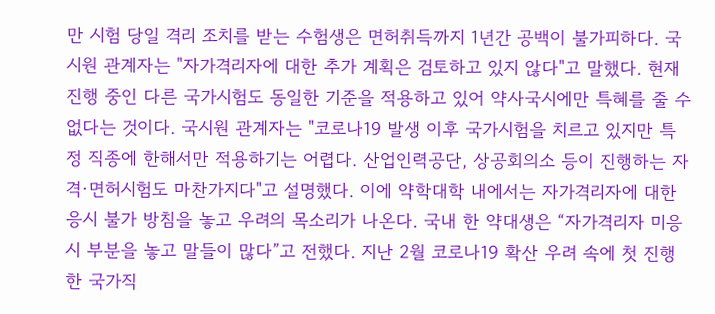만 시험 당일 격리 조치를 받는 수험생은 면허취득까지 1년간 공백이 불가피하다. 국시원 관계자는 "자가격리자에 대한 추가 계획은 검토하고 있지 않다"고 말했다. 현재 진행 중인 다른 국가시험도 동일한 기준을 적용하고 있어 약사국시에만 특혜를 줄 수 없다는 것이다. 국시원 관계자는 "코로나19 발생 이후 국가시험을 치르고 있지만 특정 직종에 한해서만 적용하기는 어렵다. 산업인력공단, 상공회의소 등이 진행하는 자격·면허시험도 마찬가지다"고 설명했다. 이에 약학대학 내에서는 자가격리자에 대한 응시 불가 방침을 놓고 우려의 목소리가 나온다. 국내 한 약대생은 “자가격리자 미응시 부분을 놓고 말들이 많다”고 전했다. 지난 2월 코로나19 확산 우려 속에 첫 진행한 국가직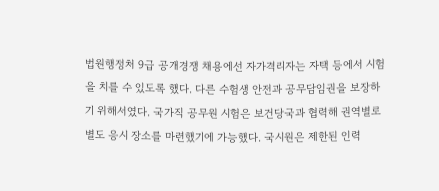법원행정처 9급 공개경쟁 채용에선 자가격리자는 자택 등에서 시험을 치를 수 있도록 했다. 다른 수험생 안전과 공무담임권을 보장하기 위해서였다. 국가직 공무원 시험은 보건당국과 협력해 권역별로 별도 응시 장소를 마련했기에 가능했다. 국시원은 제한된 인력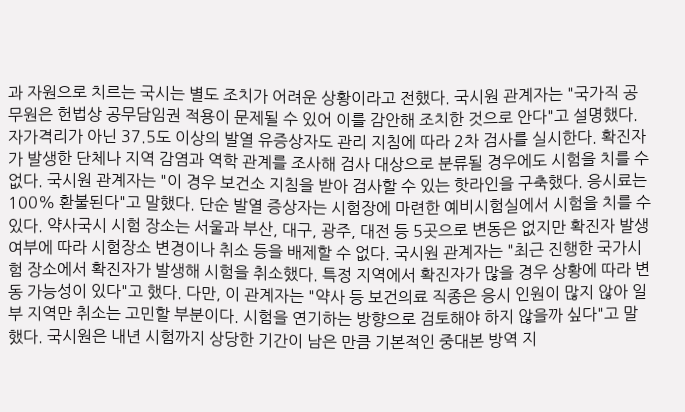과 자원으로 치르는 국시는 별도 조치가 어려운 상황이라고 전했다. 국시원 관계자는 "국가직 공무원은 헌법상 공무담임권 적용이 문제될 수 있어 이를 감안해 조치한 것으로 안다"고 설명했다. 자가격리가 아닌 37.5도 이상의 발열 유증상자도 관리 지침에 따라 2차 검사를 실시한다. 확진자가 발생한 단체나 지역 감염과 역학 관계를 조사해 검사 대상으로 분류될 경우에도 시험을 치를 수 없다. 국시원 관계자는 "이 경우 보건소 지침을 받아 검사할 수 있는 핫라인을 구축했다. 응시료는 100% 환불된다"고 말했다. 단순 발열 증상자는 시험장에 마련한 예비시험실에서 시험을 치를 수 있다. 약사국시 시험 장소는 서울과 부산, 대구, 광주, 대전 등 5곳으로 변동은 없지만 확진자 발생 여부에 따라 시험장소 변경이나 취소 등을 배제할 수 없다. 국시원 관계자는 "최근 진행한 국가시험 장소에서 확진자가 발생해 시험을 취소했다. 특정 지역에서 확진자가 많을 경우 상황에 따라 변동 가능성이 있다"고 했다. 다만, 이 관계자는 "약사 등 보건의료 직종은 응시 인원이 많지 않아 일부 지역만 취소는 고민할 부분이다. 시험을 연기하는 방향으로 검토해야 하지 않을까 싶다"고 말했다. 국시원은 내년 시험까지 상당한 기간이 남은 만큼 기본적인 중대본 방역 지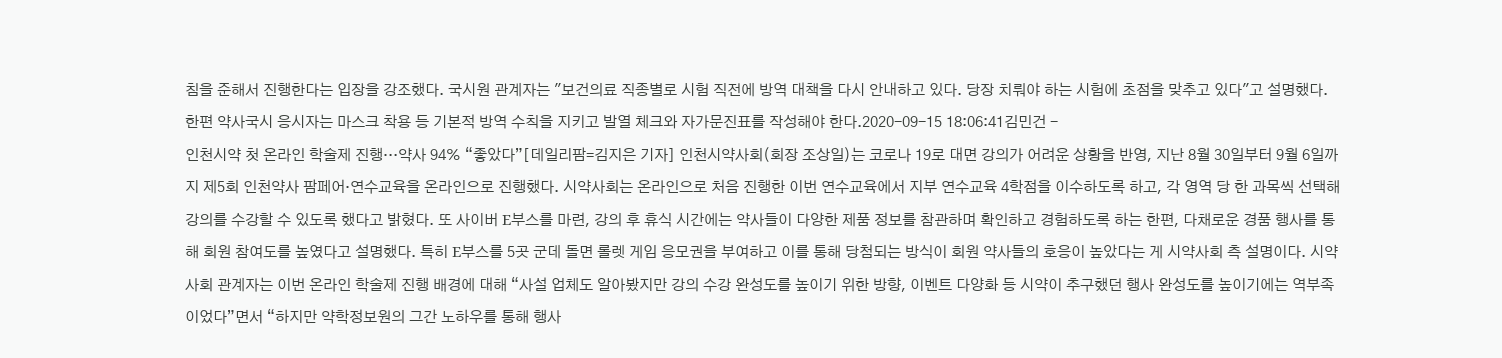침을 준해서 진행한다는 입장을 강조했다. 국시원 관계자는 "보건의료 직종별로 시험 직전에 방역 대책을 다시 안내하고 있다. 당장 치뤄야 하는 시험에 초점을 맞추고 있다"고 설명했다. 한편 약사국시 응시자는 마스크 착용 등 기본적 방역 수칙을 지키고 발열 체크와 자가문진표를 작성해야 한다.2020-09-15 18:06:41김민건 -
인천시약 첫 온라인 학술제 진행…약사 94% “좋았다”[데일리팜=김지은 기자] 인천시약사회(회장 조상일)는 코로나 19로 대면 강의가 어려운 상황을 반영, 지난 8월 30일부터 9월 6일까지 제5회 인천약사 팜페어·연수교육을 온라인으로 진행했다. 시약사회는 온라인으로 처음 진행한 이번 연수교육에서 지부 연수교육 4학점을 이수하도록 하고, 각 영역 당 한 과목씩 선택해 강의를 수강할 수 있도록 했다고 밝혔다. 또 사이버 E부스를 마련, 강의 후 휴식 시간에는 약사들이 다양한 제품 정보를 참관하며 확인하고 경험하도록 하는 한편, 다채로운 경품 행사를 통해 회원 참여도를 높였다고 설명했다. 특히 E부스를 5곳 군데 돌면 롤렛 게임 응모권을 부여하고 이를 통해 당첨되는 방식이 회원 약사들의 호응이 높았다는 게 시약사회 측 설명이다. 시약사회 관계자는 이번 온라인 학술제 진행 배경에 대해 “사설 업체도 알아봤지만 강의 수강 완성도를 높이기 위한 방향, 이벤트 다양화 등 시약이 추구했던 행사 완성도를 높이기에는 역부족이었다”면서 “하지만 약학정보원의 그간 노하우를 통해 행사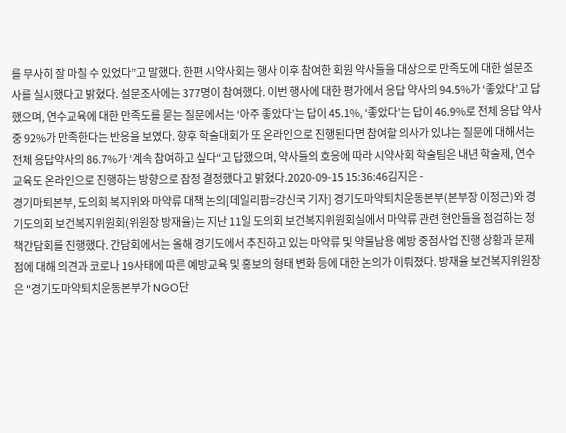를 무사히 잘 마칠 수 있었다”고 말했다. 한편 시약사회는 행사 이후 참여한 회원 약사들을 대상으로 만족도에 대한 설문조사를 실시했다고 밝혔다. 설문조사에는 377명이 참여했다. 이번 행사에 대한 평가에서 응답 약사의 94.5%가 ‘좋았다’고 답했으며, 연수교육에 대한 만족도를 묻는 질문에서는 ‘아주 좋았다’는 답이 45.1%, ‘좋았다’는 답이 46.9%로 전체 응답 약사 중 92%가 만족한다는 반응을 보였다. 향후 학술대회가 또 온라인으로 진행된다면 참여할 의사가 있냐는 질문에 대해서는 전체 응답약사의 86.7%가 ‘계속 참여하고 싶다“고 답했으며, 약사들의 호응에 따라 시약사회 학술팀은 내년 학술제, 연수교육도 온라인으로 진행하는 방향으로 잠정 결정했다고 밝혔다.2020-09-15 15:36:46김지은 -
경기마퇴본부, 도의회 복지위와 마약류 대책 논의[데일리팜=강신국 기자] 경기도마약퇴치운동본부(본부장 이정근)와 경기도의회 보건복지위원회(위원장 방재율)는 지난 11일 도의회 보건복지위원회실에서 마약류 관련 현안들을 점검하는 정책간담회를 진행했다. 간담회에서는 올해 경기도에서 추진하고 있는 마약류 및 약물남용 예방 중점사업 진행 상황과 문제점에 대해 의견과 코로나 19사태에 따른 예방교육 및 홍보의 형태 변화 등에 대한 논의가 이뤄졌다. 방재율 보건복지위원장은 "경기도마약퇴치운동본부가 NGO단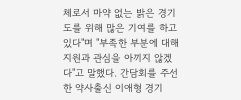체로서 마약 없는 밝은 경기도를 위해 많은 기여를 하고 있다"며 "부족한 부분에 대해 지원과 관심을 아끼지 않겠다"고 말했다. 간담회를 주선한 약사출신 이애형 경기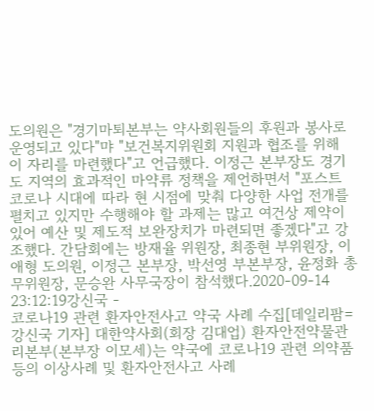도의원은 "경기마퇴본부는 약사회원들의 후원과 봉사로 운영되고 있다"먀 "보건복지위원회 지원과 협조를 위해 이 자리를 마련했다"고 언급했다. 이정근 본부장도 경기도 지역의 효과적인 마약류 정책을 제언하면서 "포스트 코로나 시대에 따라 현 시점에 맞춰 다양한 사업 전개를 펼치고 있지만 수행해야 할 과제는 많고 여건상 제약이 있어 예산 및 제도적 보완장치가 마련되면 좋겠다"고 강조했다. 간담회에는 방재율 위원장, 최종현 부위원장, 이애형 도의원, 이정근 본부장, 박선영 부본부장, 윤정화 총무위원장, 문승완 사무국장이 참석했다.2020-09-14 23:12:19강신국 -
코로나19 관련 환자안전사고 약국 사례 수집[데일리팜=강신국 기자] 대한약사회(회장 김대업) 환자안전약물관리본부(본부장 이모세)는 약국에 코로나19 관련 의약품 등의 이상사례 및 환자안전사고 사례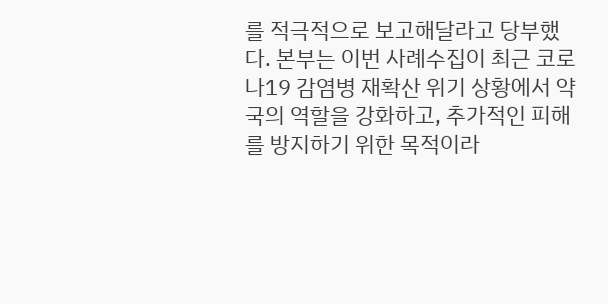를 적극적으로 보고해달라고 당부했다. 본부는 이번 사례수집이 최근 코로나19 감염병 재확산 위기 상황에서 약국의 역할을 강화하고, 추가적인 피해를 방지하기 위한 목적이라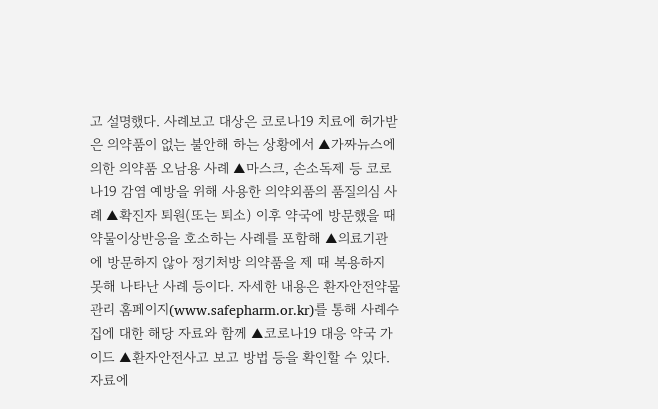고 설명했다. 사례보고 대상은 코로나19 치료에 허가받은 의약품이 없는 불안해 하는 상황에서 ▲가짜뉴스에 의한 의약품 오남용 사례 ▲마스크, 손소독제 등 코로나19 감염 예방을 위해 사용한 의약외품의 품질의심 사례 ▲확진자 퇴원(또는 퇴소) 이후 약국에 방문했을 때 약물이상반응을 호소하는 사례를 포함해 ▲의료기관에 방문하지 않아 정기처방 의약품을 제 때 복용하지 못해 나타난 사례 등이다. 자세한 내용은 환자안전약물관리 홈페이지(www.safepharm.or.kr)를 통해 사례수집에 대한 해당 자료와 함께 ▲코로나19 대응 약국 가이드 ▲환자안전사고 보고 방법 등을 확인할 수 있다. 자료에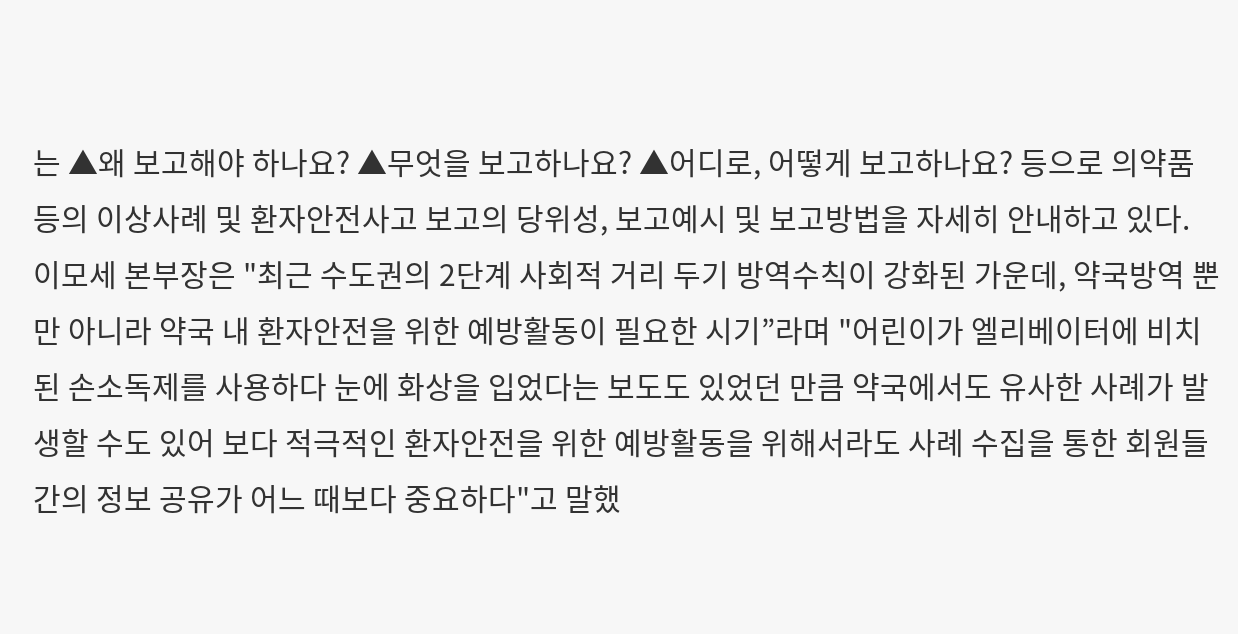는 ▲왜 보고해야 하나요? ▲무엇을 보고하나요? ▲어디로, 어떻게 보고하나요? 등으로 의약품 등의 이상사례 및 환자안전사고 보고의 당위성, 보고예시 및 보고방법을 자세히 안내하고 있다. 이모세 본부장은 "최근 수도권의 2단계 사회적 거리 두기 방역수칙이 강화된 가운데, 약국방역 뿐만 아니라 약국 내 환자안전을 위한 예방활동이 필요한 시기”라며 "어린이가 엘리베이터에 비치된 손소독제를 사용하다 눈에 화상을 입었다는 보도도 있었던 만큼 약국에서도 유사한 사례가 발생할 수도 있어 보다 적극적인 환자안전을 위한 예방활동을 위해서라도 사례 수집을 통한 회원들간의 정보 공유가 어느 때보다 중요하다"고 말했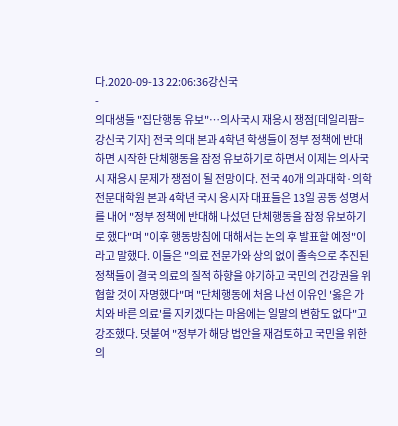다.2020-09-13 22:06:36강신국
-
의대생들 "집단행동 유보"…의사국시 재응시 쟁점[데일리팜=강신국 기자] 전국 의대 본과 4학년 학생들이 정부 정책에 반대하면 시작한 단체행동을 잠정 유보하기로 하면서 이제는 의사국시 재응시 문제가 쟁점이 될 전망이다. 전국 40개 의과대학·의학전문대학원 본과 4학년 국시 응시자 대표들은 13일 공동 성명서를 내어 "정부 정책에 반대해 나섰던 단체행동을 잠정 유보하기로 했다"며 "이후 행동방침에 대해서는 논의 후 발표할 예정"이라고 말했다. 이들은 "의료 전문가와 상의 없이 졸속으로 추진된 정책들이 결국 의료의 질적 하향을 야기하고 국민의 건강권을 위협할 것이 자명했다"며 "단체행동에 처음 나선 이유인 '옳은 가치와 바른 의료'를 지키겠다는 마음에는 일말의 변함도 없다"고 강조했다. 덧붙여 "정부가 해당 법안을 재검토하고 국민을 위한 의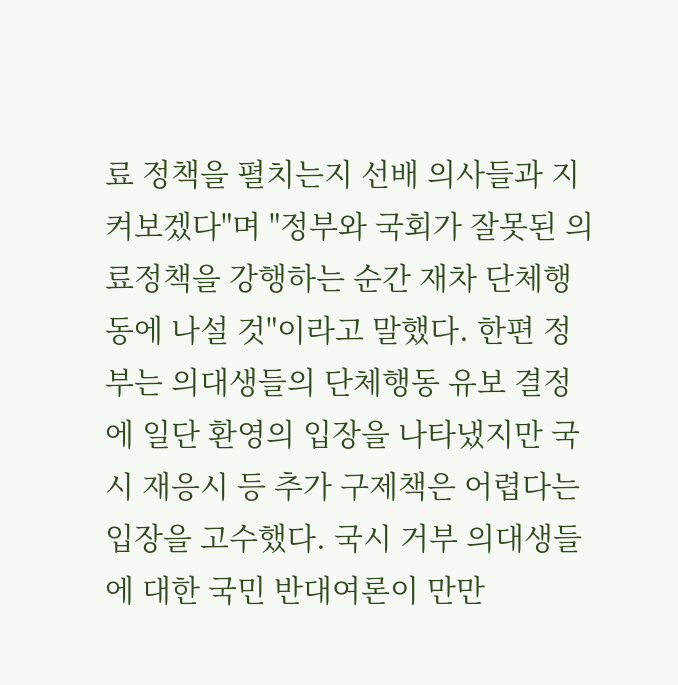료 정책을 펼치는지 선배 의사들과 지켜보겠다"며 "정부와 국회가 잘못된 의료정책을 강행하는 순간 재차 단체행동에 나설 것"이라고 말했다. 한편 정부는 의대생들의 단체행동 유보 결정에 일단 환영의 입장을 나타냈지만 국시 재응시 등 추가 구제책은 어렵다는 입장을 고수했다. 국시 거부 의대생들에 대한 국민 반대여론이 만만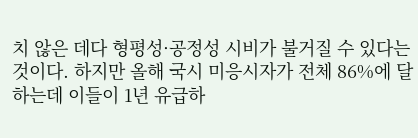치 않은 데다 형평성·공정성 시비가 불거질 수 있다는 것이다. 하지만 올해 국시 미응시자가 전체 86%에 달하는데 이들이 1년 유급하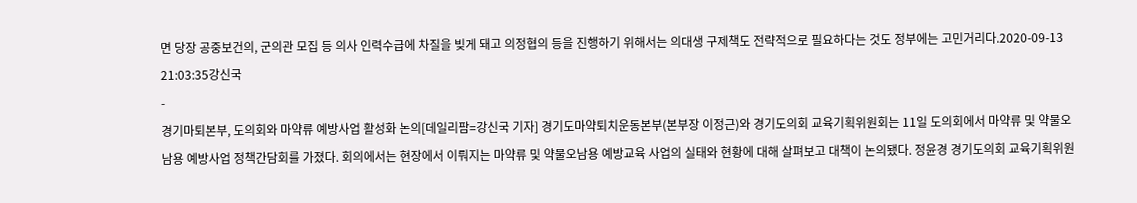면 당장 공중보건의, 군의관 모집 등 의사 인력수급에 차질을 빚게 돼고 의정협의 등을 진행하기 위해서는 의대생 구제책도 전략적으로 필요하다는 것도 정부에는 고민거리다.2020-09-13 21:03:35강신국
-
경기마퇴본부, 도의회와 마약류 예방사업 활성화 논의[데일리팜=강신국 기자] 경기도마약퇴치운동본부(본부장 이정근)와 경기도의회 교육기획위원회는 11일 도의회에서 마약류 및 약물오남용 예방사업 정책간담회를 가졌다. 회의에서는 현장에서 이뤄지는 마약류 및 약물오남용 예방교육 사업의 실태와 현황에 대해 살펴보고 대책이 논의됐다. 정윤경 경기도의회 교육기획위원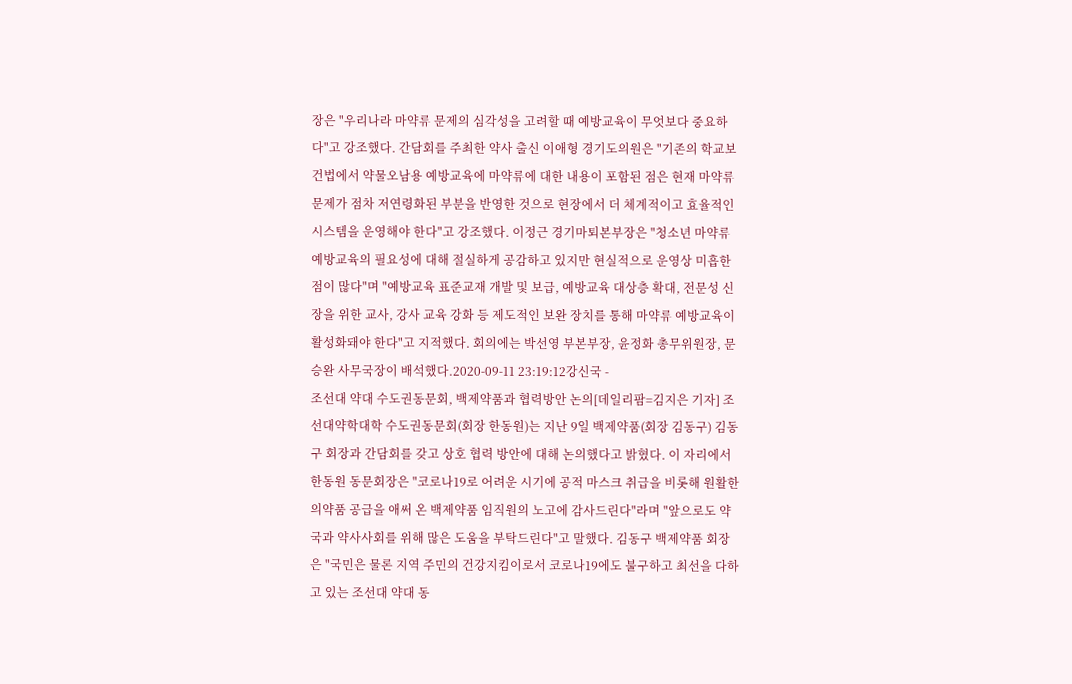장은 "우리나라 마약류 문제의 심각성을 고려할 때 예방교육이 무엇보다 중요하다"고 강조했다. 간담회를 주최한 약사 출신 이애형 경기도의원은 "기존의 학교보건법에서 약물오남용 예방교육에 마약류에 대한 내용이 포함된 점은 현재 마약류 문제가 점차 저연령화된 부분을 반영한 것으로 현장에서 더 체계적이고 효율적인 시스템을 운영해야 한다"고 강조했다. 이정근 경기마퇴본부장은 "청소년 마약류 예방교육의 필요성에 대해 절실하게 공감하고 있지만 현실적으로 운영상 미흡한 점이 많다"며 "예방교육 표준교재 개발 및 보급, 예방교육 대상층 확대, 전문성 신장을 위한 교사, 강사 교육 강화 등 제도적인 보완 장치를 통해 마약류 예방교육이 활성화돼야 한다"고 지적했다. 회의에는 박선영 부본부장, 윤정화 총무위원장, 문승완 사무국장이 배석했다.2020-09-11 23:19:12강신국 -
조선대 약대 수도권동문회, 백제약품과 협력방안 논의[데일리팜=김지은 기자] 조선대약학대학 수도권동문회(회장 한동원)는 지난 9일 백제약품(회장 김동구) 김동구 회장과 간담회를 갖고 상호 협력 방안에 대해 논의했다고 밝혔다. 이 자리에서 한동원 동문회장은 "코로나19로 어려운 시기에 공적 마스크 취급을 비롯해 원활한 의약품 공급을 애써 온 백제약품 임직원의 노고에 감사드린다"라며 "앞으로도 약국과 약사사회를 위해 많은 도움을 부탁드린다"고 말했다. 김동구 백제약품 회장은 "국민은 물론 지역 주민의 건강지킴이로서 코로나19에도 불구하고 최선을 다하고 있는 조선대 약대 동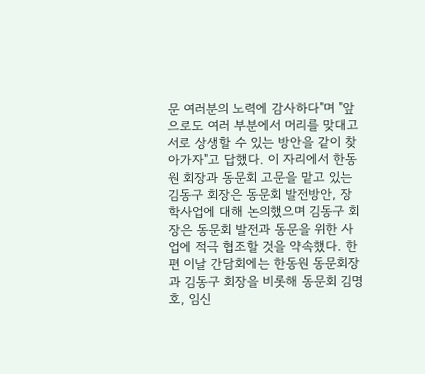문 여러분의 노력에 감사하다"며 "앞으로도 여러 부분에서 머리를 맞대고 서로 상생할 수 있는 방안을 같이 찾아가자"고 답했다. 이 자리에서 한동원 회장과 동문회 고문을 맡고 있는 김동구 회장은 동문회 발전방안, 장학사업에 대해 논의했으며 김동구 회장은 동문회 발전과 동문을 위한 사업에 적극 협조할 것을 약속했다. 한편 이날 간담회에는 한동원 동문회장과 김동구 회장을 비롯해 동문회 김명호, 임신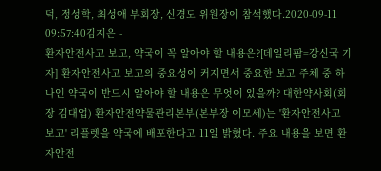덕, 정성학, 최성애 부회장, 신경도 위원장이 참석했다.2020-09-11 09:57:40김지은 -
환자안전사고 보고, 약국이 꼭 알아야 할 내용은?[데일리팜=강신국 기자] 환자안전사고 보고의 중요성이 커지면서 중요한 보고 주체 중 하나인 약국이 반드시 알아야 할 내용은 무엇이 있을까? 대한약사회(회장 김대업) 환자안전약물관리본부(본부장 이모세)는 '환자안전사고 보고' 리플렛을 약국에 배포한다고 11일 밝혔다. 주요 내용을 보면 환자안전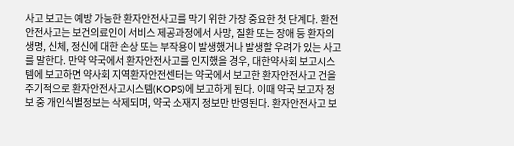사고 보고는 예방 가능한 환자안전사고를 막기 위한 가장 중요한 첫 단계다. 환전안전사고는 보건의료인이 서비스 제공과정에서 사망, 질환 또는 장애 등 환자의 생명, 신체, 정신에 대한 손상 또는 부작용이 발생했거나 발생할 우려가 있는 사고를 말한다. 만약 약국에서 환자안전사고를 인지했을 경우, 대한약사회 보고시스템에 보고하면 약사회 지역환자안전센터는 약국에서 보고한 환자안전사고 건을 주기적으로 환자안전사고시스템(KOPS)에 보고하게 된다. 이때 약국 보고자 정보 중 개인식별정보는 삭제되며, 약국 소재지 정보만 반영된다. 환자안전사고 보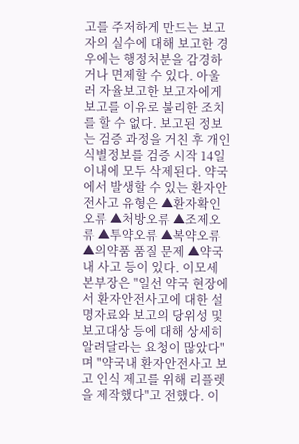고를 주저하게 만드는 보고자의 실수에 대해 보고한 경우에는 행정처분을 감경하거나 면제할 수 있다. 아울러 자율보고한 보고자에게 보고를 이유로 불리한 조치를 할 수 없다. 보고된 정보는 검증 과정을 거친 후 개인식별정보를 검증 시작 14일 이내에 모두 삭제된다. 약국에서 발생할 수 있는 환자안전사고 유형은 ▲환자확인오류 ▲처방오류 ▲조제오류 ▲투약오류 ▲복약오류 ▲의약품 품질 문제 ▲약국내 사고 등이 있다. 이모세 본부장은 "일선 약국 현장에서 환자안전사고에 대한 설명자료와 보고의 당위성 및 보고대상 등에 대해 상세히 알려달라는 요청이 많았다"며 "약국내 환자안전사고 보고 인식 제고를 위해 리플렛을 제작했다"고 전했다. 이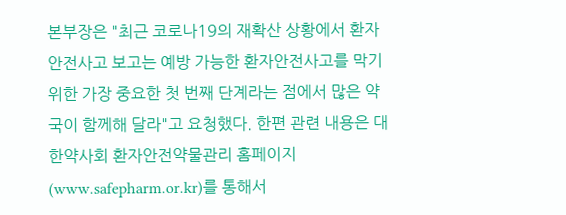본부장은 "최근 코로나19의 재확산 상황에서 환자안전사고 보고는 예방 가능한 환자안전사고를 막기 위한 가장 중요한 첫 번째 단계라는 점에서 많은 약국이 함께해 달라"고 요청했다. 한편 관련 내용은 대한약사회 환자안전약물관리 홈페이지(www.safepharm.or.kr)를 통해서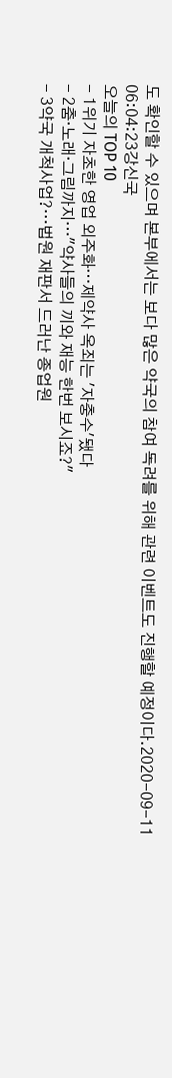도 확인할 수 있으며 본부에서는 보다 많은 약국의 참여 독려를 위해 관련 이벤트도 진행할 예정이다.2020-09-11 06:04:23강신국
오늘의 TOP 10
- 1위기 자초한 영업 외주화…제약사 옥죄는 '자충수'됐다
- 2춤·노래·그림까지…"약사들의 끼와 재능 한번 보시죠?"
- 3약국 개척사업?…법원 재판서 드러난 종업원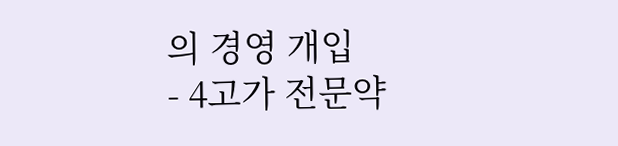의 경영 개입
- 4고가 전문약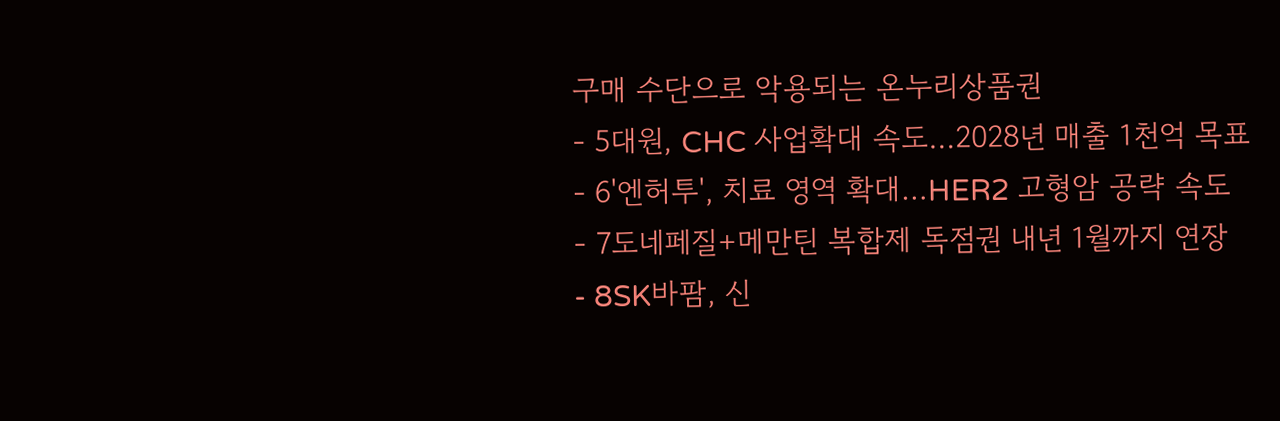구매 수단으로 악용되는 온누리상품권
- 5대원, CHC 사업확대 속도…2028년 매출 1천억 목표
- 6'엔허투', 치료 영역 확대…HER2 고형암 공략 속도
- 7도네페질+메만틴 복합제 독점권 내년 1월까지 연장
- 8SK바팜, 신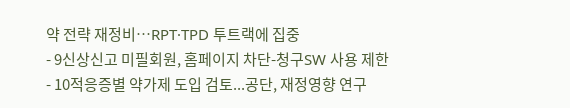약 전략 재정비…RPT·TPD 투트랙에 집중
- 9신상신고 미필회원, 홈페이지 차단-청구SW 사용 제한
- 10적응증별 약가제 도입 검토...공단, 재정영향 연구